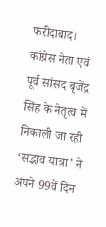फरीदाबाद। कांग्रेस नेता एवं पूर्व सांसद बृजेंद्र सिंह के नेतृत्व में निकाली जा रही ‘सद्भाव यात्रा’ ने अपने 99वें दिन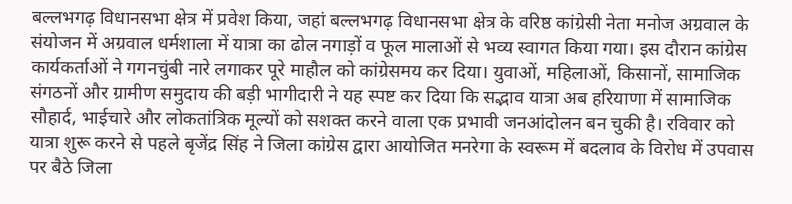बल्लभगढ़ विधानसभा क्षेत्र में प्रवेश किया, जहां बल्लभगढ़ विधानसभा क्षेत्र के वरिष्ठ कांग्रेसी नेता मनोज अग्रवाल के संयोजन में अग्रवाल धर्मशाला में यात्रा का ढोल नगाड़ों व फूल मालाओं से भव्य स्वागत किया गया। इस दौरान कांग्रेस कार्यकर्ताओं ने गगनचुंबी नारे लगाकर पूरे माहौल को कांग्रेसमय कर दिया। युवाओं, महिलाओं, किसानों, सामाजिक संगठनों और ग्रामीण समुदाय की बड़ी भागीदारी ने यह स्पष्ट कर दिया कि सद्भाव यात्रा अब हरियाणा में सामाजिक सौहार्द, भाईचारे और लोकतांत्रिक मूल्यों को सशक्त करने वाला एक प्रभावी जनआंदोलन बन चुकी है। रविवार को यात्रा शुरू करने से पहले बृजेंद्र सिंह ने जिला कांग्रेस द्वारा आयोजित मनरेगा के स्वरूम में बदलाव के विरोध में उपवास पर बैठे जिला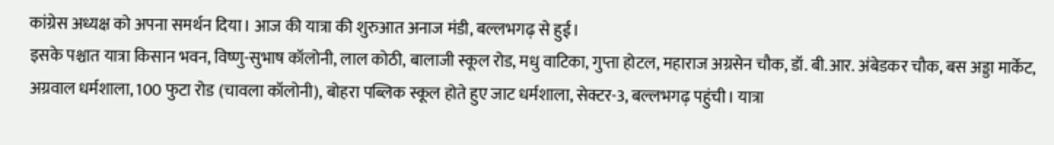कांग्रेस अध्यक्ष को अपना समर्थन दिया। आज की यात्रा की शुरुआत अनाज मंडी, बल्लभगढ़ से हुई।
इसके पश्चात यात्रा किसान भवन, विष्णु-सुभाष कॉलोनी, लाल कोठी, बालाजी स्कूल रोड, मधु वाटिका, गुप्ता होटल, महाराज अग्रसेन चौक, डॉ. बी.आर. अंबेडकर चौक, बस अड्डा मार्केट, अग्रवाल धर्मशाला, 100 फुटा रोड (चावला कॉलोनी), बोहरा पब्लिक स्कूल होते हुए जाट धर्मशाला, सेक्टर-3, बल्लभगढ़ पहुंची। यात्रा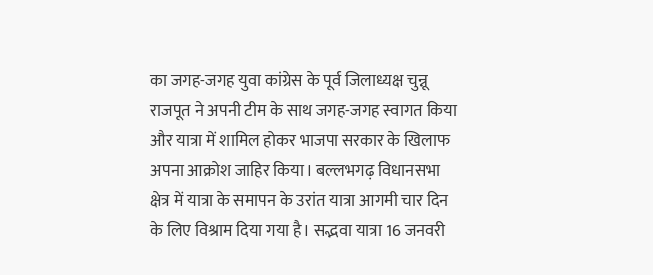का जगह-जगह युवा कांग्रेस के पूर्व जिलाध्यक्ष चुन्नू राजपूत ने अपनी टीम के साथ जगह-जगह स्वागत किया और यात्रा में शामिल होकर भाजपा सरकार के खिलाफ अपना आक्रोश जाहिर किया। बल्लभगढ़ विधानसभा क्षेत्र में यात्रा के समापन के उरांत यात्रा आगमी चार दिन के लिए विश्राम दिया गया है। सद्भवा यात्रा 16 जनवरी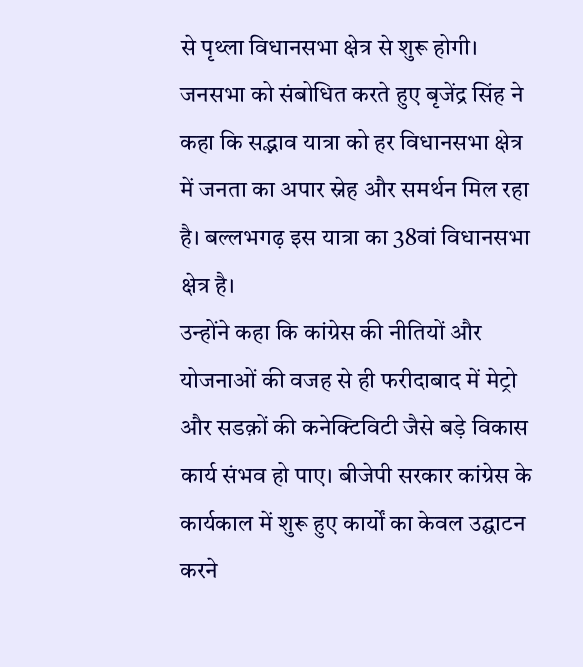से पृथ्ला विधानसभा क्षेत्र से शुरू होगी। जनसभा को संबोधित करते हुए बृजेंद्र सिंह ने कहा कि सद्भाव यात्रा को हर विधानसभा क्षेत्र में जनता का अपार स्नेह और समर्थन मिल रहा है। बल्लभगढ़ इस यात्रा का 38वां विधानसभा क्षेत्र है।
उन्होंने कहा कि कांग्रेस की नीतियों और योजनाओं की वजह से ही फरीदाबाद में मेट्रो और सडक़ों की कनेक्टिविटी जैसे बड़े विकास कार्य संभव हो पाए। बीजेपी सरकार कांग्रेस के कार्यकाल में शुरू हुए कार्यों का केवल उद्घाटन करने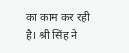का काम कर रही है। श्री सिंह ने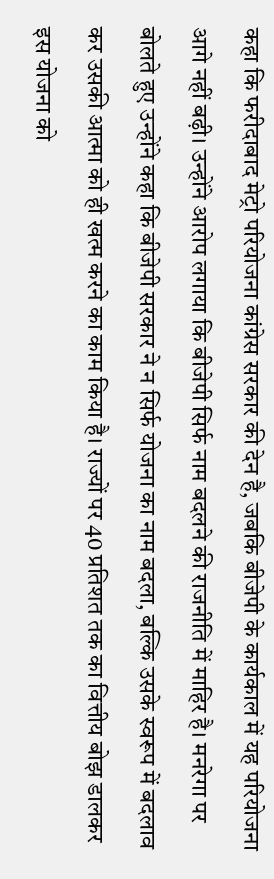कहा कि फरीदाबाद मेट्रो परियोजना कांग्रेस सरकार की देन है, जबकि बीजेपी के कार्यकाल में यह परियोजना आगे नहीं बढ़ी। उन्होंने आरोप लगाया कि बीजेपी सिर्फ नाम बदलने की राजनीति में माहिर है। मनरेगा पर बोलते हुए उन्होंने कहा कि बीजेपी सरकार ने न सिर्फ योजना का नाम बदला, बल्कि उसके स्वरूप में बदलाव कर उसकी आत्मा को ही खत्म करने का काम किया है। राज्यों पर 40 प्रतिशत तक का वित्तीय बोझ डालकर इस योजना को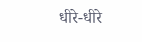धीरे-धीरे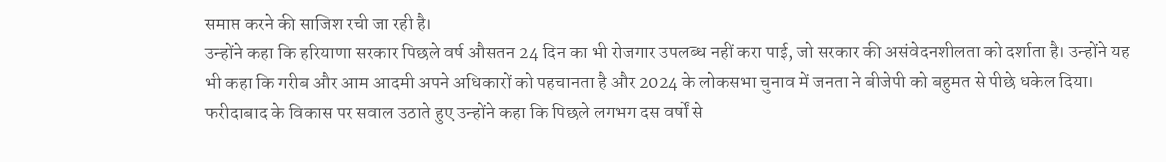समाप्त करने की साजिश रची जा रही है।
उन्होंने कहा कि हरियाणा सरकार पिछले वर्ष औसतन 24 दिन का भी रोजगार उपलब्ध नहीं करा पाई, जो सरकार की असंवेदनशीलता को दर्शाता है। उन्होंने यह भी कहा कि गरीब और आम आदमी अपने अधिकारों को पहचानता है और 2024 के लोकसभा चुनाव में जनता ने बीजेपी को बहुमत से पीछे धकेल दिया। फरीदाबाद के विकास पर सवाल उठाते हुए उन्होंने कहा कि पिछले लगभग दस वर्षों से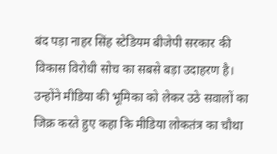बंद पड़ा नाहर सिंह स्टेडियम बीजेपी सरकार की विकास विरोधी सोच का सबसे बड़ा उदाहरण है। उन्होंने मीडिया की भूमिका को लेकर उठे सवालों का जिक्र करते हुए कहा कि मीडिया लोकतंत्र का चौथा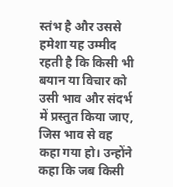स्तंभ है और उससे हमेशा यह उम्मीद रहती है कि किसी भी बयान या विचार को उसी भाव और संदर्भ में प्रस्तुत किया जाए, जिस भाव से वह कहा गया हो। उन्होंने कहा कि जब किसी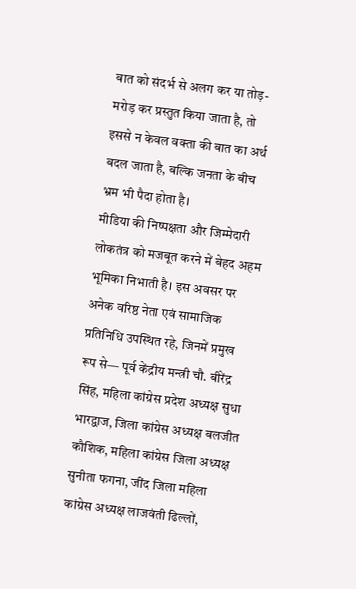बात को संदर्भ से अलग कर या तोड़-मरोड़ कर प्रस्तुत किया जाता है, तो इससे न केवल वक्ता की बात का अर्थ बदल जाता है, बल्कि जनता के बीच भ्रम भी पैदा होता है।
मीडिया की निष्पक्षता और जिम्मेदारी लोकतंत्र को मजबूत करने में बेहद अहम भूमिका निभाती है। इस अवसर पर अनेक वरिष्ठ नेता एवं सामाजिक प्रतिनिधि उपस्थित रहे, जिनमें प्रमुख रूप से— पूर्व केंद्रीय मन्त्री चौ. बीरेंद्र सिंह, महिला कांग्रेस प्रदेश अध्यक्ष सुधा भारद्वाज, जिला कांग्रेस अध्यक्ष बलजीत कौशिक, महिला कांग्रेस जिला अध्यक्ष सुनीता फगना, जींद जिला महिला कांग्रेस अध्यक्ष लाजवंती ढिल्लों,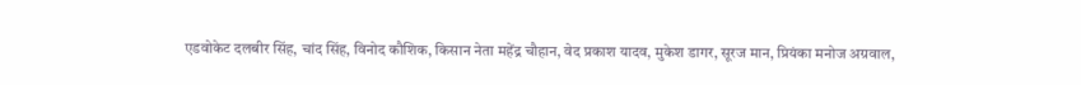एडवोकेट दलबीर सिंह, चांद सिंह, विनोद कौशिक, किसान नेता महेंद्र चौहान, वेद प्रकाश यादव, मुकेश डागर, सूरज मान, प्रियंका मनोज अग्रवाल,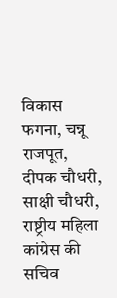विकास फगना, चन्नू राजपूत, दीपक चौधरी, साक्षी चौधरी, राष्ट्रीय महिला कांग्रेस की सचिव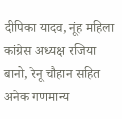दीपिका यादव, नूंह महिला कांग्रेस अध्यक्ष रजिया बानो, रेनू चौहान सहित अनेक गणमान्य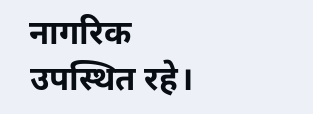नागरिक उपस्थित रहे।